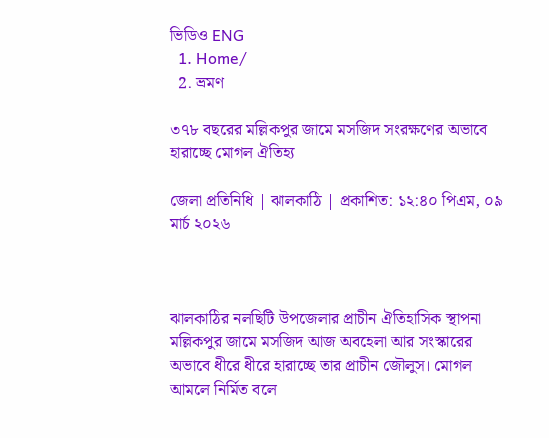ভিডিও ENG
  1. Home/
  2. ভ্রমণ

৩৭৮ বছরের মল্লিকপুর জামে মসজিদ সংরক্ষণের অভাবে হারাচ্ছে মোগল ঐতিহ্য

জেলা প্রতিনিধি | ঝালকাঠি | প্রকাশিত: ১২:৪০ পিএম, ০৯ মার্চ ২০২৬



ঝালকাঠির নলছিটি উপজেলার প্রাচীন ঐতিহাসিক স্থাপনা মল্লিকপুর জামে মসজিদ আজ অবহেলা আর সংস্কারের অভাবে ধীরে ধীরে হারাচ্ছে তার প্রাচীন জৌলুস। মোগল আমলে নির্মিত বলে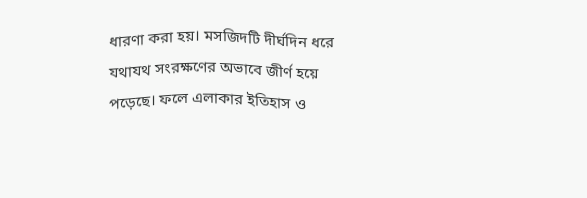ধারণা করা হয়। মসজিদটি দীর্ঘদিন ধরে যথাযথ সংরক্ষণের অভাবে জীর্ণ হয়ে পড়েছে। ফলে এলাকার ইতিহাস ও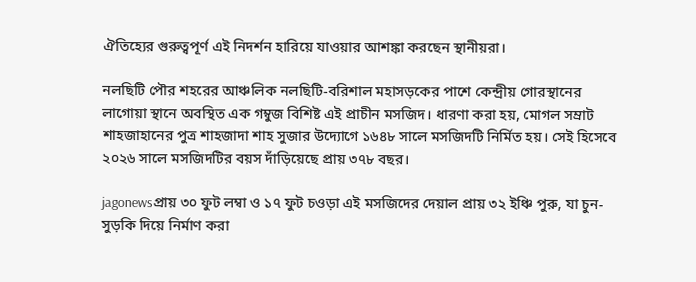ঐতিহ্যের গুরুত্বপূর্ণ এই নিদর্শন হারিয়ে যাওয়ার আশঙ্কা করছেন স্থানীয়রা।

নলছিটি পৌর শহরের আঞ্চলিক নলছিটি-বরিশাল মহাসড়কের পাশে কেন্দ্রীয় গোরস্থানের লাগোয়া স্থানে অবস্থিত এক গম্বুজ বিশিষ্ট এই প্রাচীন মসজিদ। ধারণা করা হয়, মোগল সম্রাট শাহজাহানের পুত্র শাহজাদা শাহ সুজার উদ্যোগে ১৬৪৮ সালে মসজিদটি নির্মিত হয়। সেই হিসেবে ২০২৬ সালে মসজিদটির বয়স দাঁড়িয়েছে প্রায় ৩৭৮ বছর।

jagonewsপ্রায় ৩০ ফুট লম্বা ও ১৭ ফুট চওড়া এই মসজিদের দেয়াল প্রায় ৩২ ইঞ্চি পুরু, যা চুন-সুড়কি দিয়ে নির্মাণ করা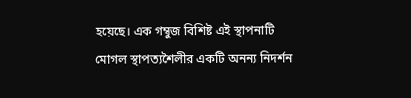হয়েছে। এক গম্বুজ বিশিষ্ট এই স্থাপনাটি মোগল স্থাপত্যশৈলীর একটি অনন্য নিদর্শন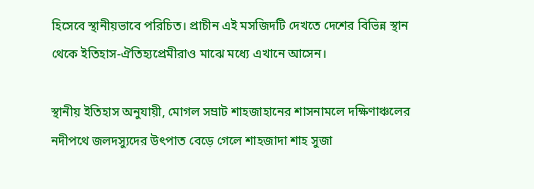হিসেবে স্থানীয়ভাবে পরিচিত। প্রাচীন এই মসজিদটি দেখতে দেশের বিভিন্ন স্থান থেকে ইতিহাস-ঐতিহ্যপ্রেমীরাও মাঝে মধ্যে এখানে আসেন।

স্থানীয় ইতিহাস অনুযায়ী, মোগল সম্রাট শাহজাহানের শাসনামলে দক্ষিণাঞ্চলের নদীপথে জলদস্যুদের উৎপাত বেড়ে গেলে শাহজাদা শাহ সুজা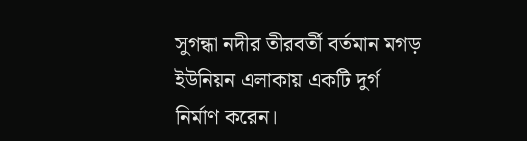সুগন্ধা নদীর তীরবর্তী বর্তমান মগড় ইউনিয়ন এলাকায় একটি দুর্গ নির্মাণ করেন।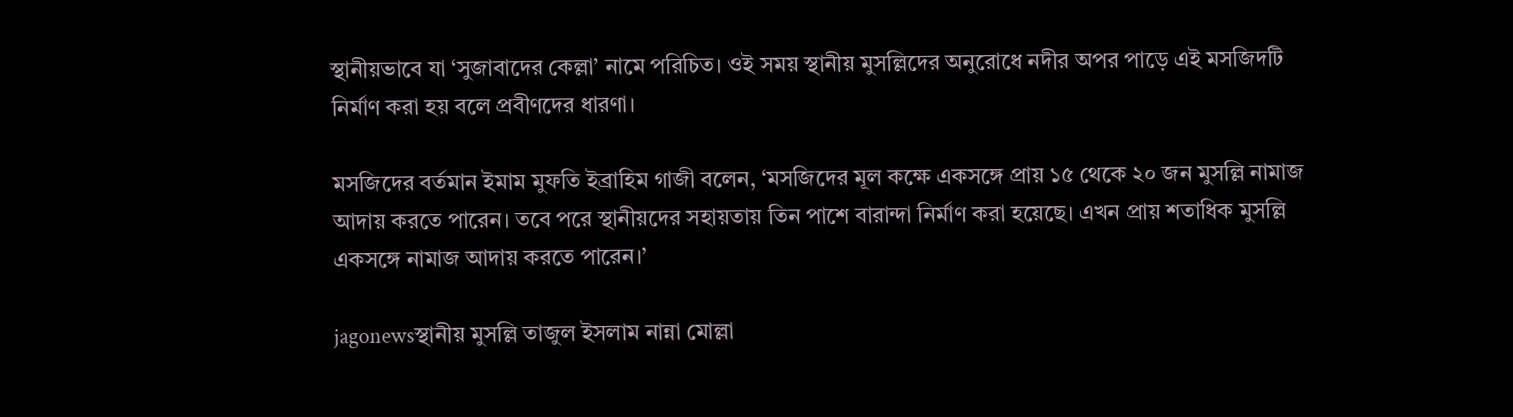স্থানীয়ভাবে যা ‘সুজাবাদের কেল্লা’ নামে পরিচিত। ওই সময় স্থানীয় মুসল্লিদের অনুরোধে নদীর অপর পাড়ে এই মসজিদটি নির্মাণ করা হয় বলে প্রবীণদের ধারণা।

মসজিদের বর্তমান ইমাম মুফতি ইব্রাহিম গাজী বলেন, ‘মসজিদের মূল কক্ষে একসঙ্গে প্রায় ১৫ থেকে ২০ জন মুসল্লি নামাজ আদায় করতে পারেন। তবে পরে স্থানীয়দের সহায়তায় তিন পাশে বারান্দা নির্মাণ করা হয়েছে। এখন প্রায় শতাধিক মুসল্লি একসঙ্গে নামাজ আদায় করতে পারেন।’

jagonewsস্থানীয় মুসল্লি তাজুল ইসলাম নান্না মোল্লা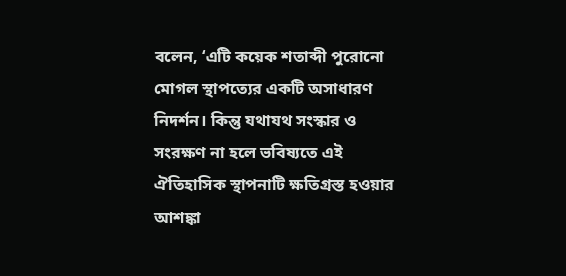বলেন, ‘এটি কয়েক শতাব্দী পুরোনো মোগল স্থাপত্যের একটি অসাধারণ নিদর্শন। কিন্তু যথাযথ সংস্কার ও সংরক্ষণ না হলে ভবিষ্যতে এই ঐতিহাসিক স্থাপনাটি ক্ষতিগ্রস্ত হওয়ার আশঙ্কা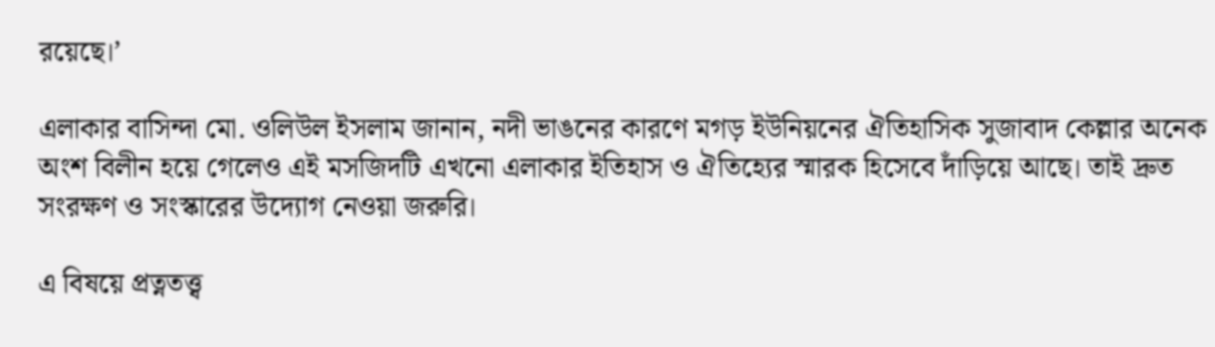রয়েছে।’

এলাকার বাসিন্দা মো. ওলিউল ইসলাম জানান, নদী ভাঙনের কারণে মগড় ইউনিয়নের ঐতিহাসিক সুজাবাদ কেল্লার অনেক অংশ বিলীন হয়ে গেলেও এই মসজিদটি এখনো এলাকার ইতিহাস ও ঐতিহ্যের স্মারক হিসেবে দাঁড়িয়ে আছে। তাই দ্রুত সংরক্ষণ ও সংস্কারের উদ্যোগ নেওয়া জরুরি।

এ বিষয়ে প্রত্নতত্ত্ব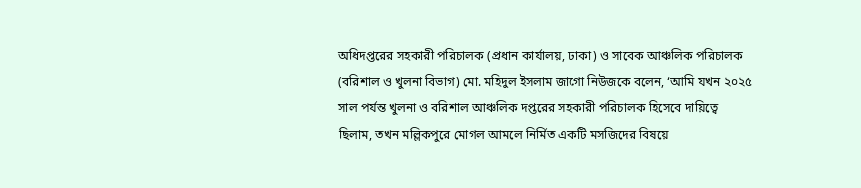অধিদপ্তরের সহকারী পরিচালক (প্রধান কার্যালয়, ঢাকা) ও সাবেক আঞ্চলিক পরিচালক (বরিশাল ও খুলনা বিভাগ) মো. মহিদুল ইসলাম জাগো নিউজকে বলেন, ‘আমি যখন ২০২৫ সাল পর্যন্ত খুলনা ও বরিশাল আঞ্চলিক দপ্তরের সহকারী পরিচালক হিসেবে দায়িত্বে ছিলাম, তখন মল্লিকপুরে মোগল আমলে নির্মিত একটি মসজিদের বিষয়ে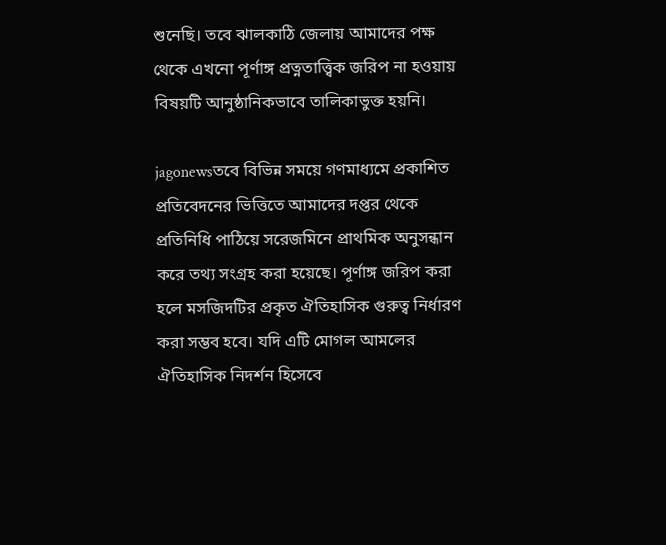শুনেছি। তবে ঝালকাঠি জেলায় আমাদের পক্ষ থেকে এখনো পূর্ণাঙ্গ প্রত্নতাত্ত্বিক জরিপ না হওয়ায় বিষয়টি আনুষ্ঠানিকভাবে তালিকাভুক্ত হয়নি।

jagonewsতবে বিভিন্ন সময়ে গণমাধ্যমে প্রকাশিত প্রতিবেদনের ভিত্তিতে আমাদের দপ্তর থেকে প্রতিনিধি পাঠিয়ে সরেজমিনে প্রাথমিক অনুসন্ধান করে তথ্য সংগ্রহ করা হয়েছে। পূর্ণাঙ্গ জরিপ করা হলে মসজিদটির প্রকৃত ঐতিহাসিক গুরুত্ব নির্ধারণ করা সম্ভব হবে। যদি এটি মোগল আমলের ঐতিহাসিক নিদর্শন হিসেবে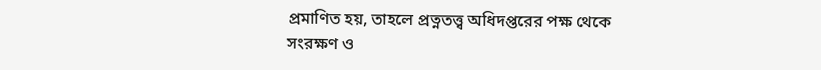প্রমাণিত হয়, তাহলে প্রত্নতত্ত্ব অধিদপ্তরের পক্ষ থেকে সংরক্ষণ ও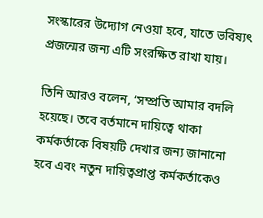সংস্কারের উদ্যোগ নেওয়া হবে, যাতে ভবিষ্যৎ প্রজন্মের জন্য এটি সংরক্ষিত রাখা যায়।

তিনি আরও বলেন, ‘সম্প্রতি আমার বদলি হয়েছে। তবে বর্তমানে দায়িত্বে থাকা কর্মকর্তাকে বিষয়টি দেখার জন্য জানানো হবে এবং নতুন দায়িত্বপ্রাপ্ত কর্মকর্তাকেও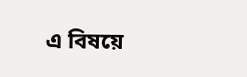এ বিষয়ে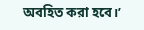অবহিত করা হবে।’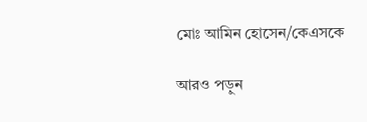মোঃ আমিন হোসেন/কেএসকে

আরও পড়ুন